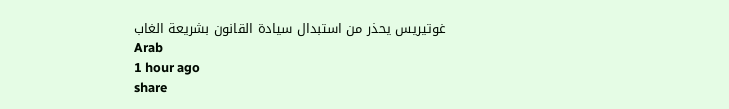غوتيريس يحذر من استبدال سيادة القانون بشريعة الغاب
Arab
1 hour ago
share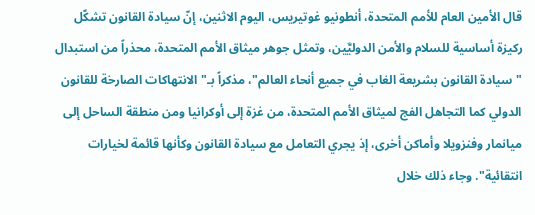قال الأمين العام للأمم المتحدة، أنطونيو غوتيريس، اليوم الاثنين، إنّ سيادة القانون تشكّل ركيزة أساسية للسلام والأمن الدوليَّين، وتمثل جوهر ميثاق الأمم المتحدة، محذراً من استبدال "سيادة القانون بشريعة الغاب في جميع أنحاء العالم"، مذكراً بـ"الانتهاكات الصارخة للقانون الدولي كما التجاهل الفج لميثاق الأمم المتحدة، من غزة إلى أوكرانيا ومن منطقة الساحل إلى ميانمار وفنزويلا وأماكن أخرى، إذ يجري التعامل مع سيادة القانون وكأنها قائمة لخيارات انتقائية". وجاء ذلك خلال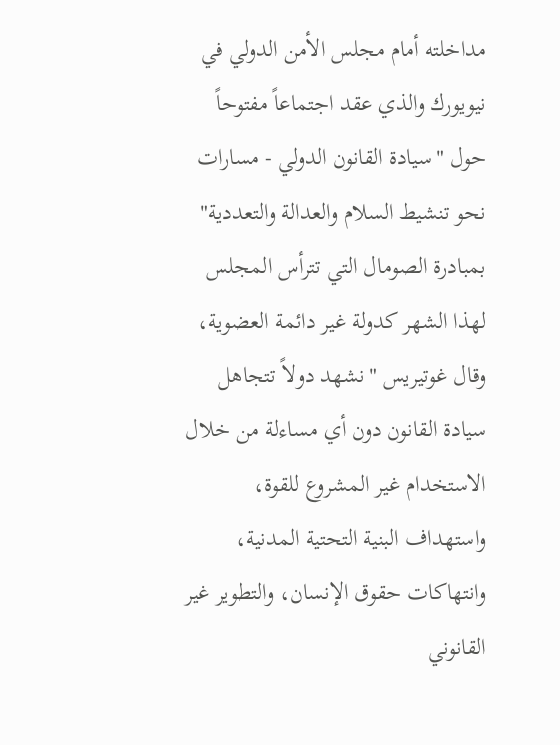مداخلته أمام مجلس الأمن الدولي في نيويورك والذي عقد اجتماعاً مفتوحاً حول "سيادة القانون الدولي - مسارات نحو تنشيط السلام والعدالة والتعددية" بمبادرة الصومال التي تترأس المجلس لهذا الشهر كدولة غير دائمة العضوية، وقال غوتيريس "نشهد دولاً تتجاهل سيادة القانون دون أي مساءلة من خلال الاستخدام غير المشروع للقوة، واستهداف البنية التحتية المدنية، وانتهاكات حقوق الإنسان، والتطوير غير القانوني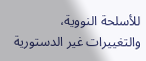للأسلحة النووية، والتغييرات غير الدستورية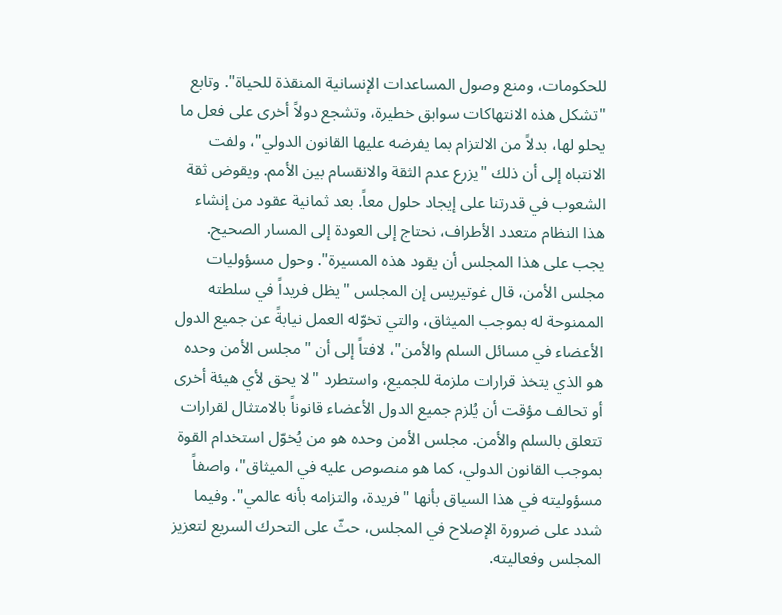للحكومات، ومنع وصول المساعدات الإنسانية المنقذة للحياة". وتابع "تشكل هذه الانتهاكات سوابق خطيرة، وتشجع دولاً أخرى على فعل ما يحلو لها، بدلاً من الالتزام بما يفرضه عليها القانون الدولي"، ولفت الانتباه إلى أن ذلك "يزرع عدم الثقة والانقسام بين الأمم. ويقوض ثقة الشعوب في قدرتنا على إيجاد حلول معاً. بعد ثمانية عقود من إنشاء هذا النظام متعدد الأطراف، نحتاج إلى العودة إلى المسار الصحيح. يجب على هذا المجلس أن يقود هذه المسيرة". وحول مسؤوليات مجلس الأمن، قال غوتيريس إن المجلس "يظل فريداً في سلطته الممنوحة له بموجب الميثاق، والتي تخوّله العمل نيابةً عن جميع الدول الأعضاء في مسائل السلم والأمن"، لافتاً إلى أن "مجلس الأمن وحده هو الذي يتخذ قرارات ملزمة للجميع، واستطرد "لا يحق لأي هيئة أخرى أو تحالف مؤقت أن يُلزم جميع الدول الأعضاء قانوناً بالامتثال لقرارات تتعلق بالسلم والأمن. مجلس الأمن وحده هو من يُخوّل استخدام القوة بموجب القانون الدولي، كما هو منصوص عليه في الميثاق"، واصفاً مسؤوليته في هذا السياق بأنها "فريدة، والتزامه بأنه عالمي". وفيما شدد على ضرورة الإصلاح في المجلس، حثّ على التحرك السريع لتعزيز المجلس وفعاليته.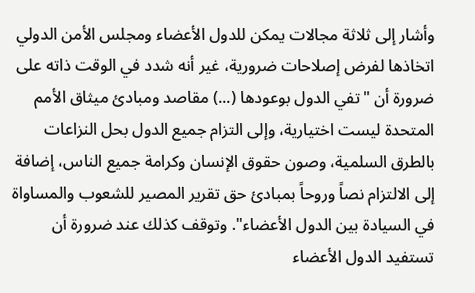وأشار إلى ثلاثة مجالات يمكن للدول الأعضاء ومجلس الأمن الدولي اتخاذها لفرض إصلاحات ضرورية، غير أنه شدد في الوقت ذاته على ضرورة أن "تفي الدول بوعودها (...) مقاصد ومبادئ ميثاق الأمم المتحدة ليست اختيارية، وإلى التزام جميع الدول بحل النزاعات بالطرق السلمية، وصون حقوق الإنسان وكرامة جميع الناس، إضافة إلى الالتزام نصاً وروحاً بمبادئ حق تقرير المصير للشعوب والمساواة في السيادة بين الدول الأعضاء". وتوقف كذلك عند ضرورة أن تستفيد الدول الأعضاء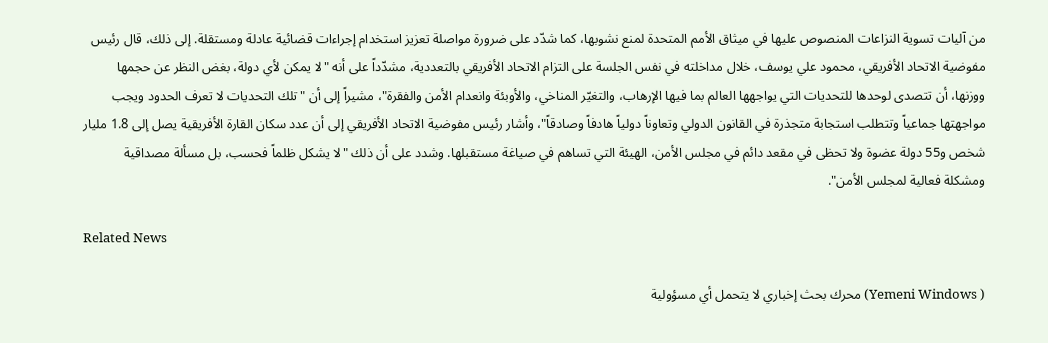من آليات تسوية النزاعات المنصوص عليها في ميثاق الأمم المتحدة لمنع نشوبها، كما شدّد على ضرورة مواصلة تعزيز استخدام إجراءات قضائية عادلة ومستقلة. إلى ذلك، قال رئيس مفوضية الاتحاد الأفريقي، محمود علي يوسف، خلال مداخلته في نفس الجلسة على التزام الاتحاد الأفريقي بالتعددية، مشدّداً على أنه "لا يمكن لأي دولة، بغض النظر عن حجمها ووزنها، أن تتصدى لوحدها للتحديات التي يواجهها العالم بما فيها الإرهاب، والتغيّر المناخي، والأوبئة وانعدام الأمن والفقرة"، مشيراً إلى أن "تلك التحديات لا تعرف الحدود ويجب مواجهتها جماعياً وتتطلب استجابة متجذرة في القانون الدولي وتعاوناً دولياً هادفاً وصادقاً"، وأشار رئيس مفوضية الاتحاد الأفريقي إلى أن عدد سكان القارة الأفريقية يصل إلى 1.8 مليار شخص و55 دولة عضوة ولا تحظى في مقعد دائم في مجلس الأمن، الهيئة التي تساهم في صياغة مستقبلها. وشدد على أن ذلك "لا يشكل ظلماً فحسب، بل مسألة مصداقية ومشكلة فعالية لمجلس الأمن".

Related News

( Yemeni Windows) محرك بحث إخباري لا يتحمل أي مسؤولية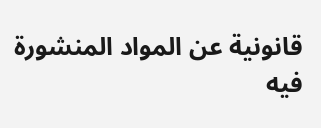قانونية عن المواد المنشورة فيه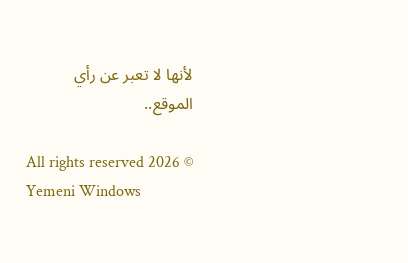لأنها لا تعبر عن رأي الموقع..

All rights reserved 2026 © Yemeni Windows